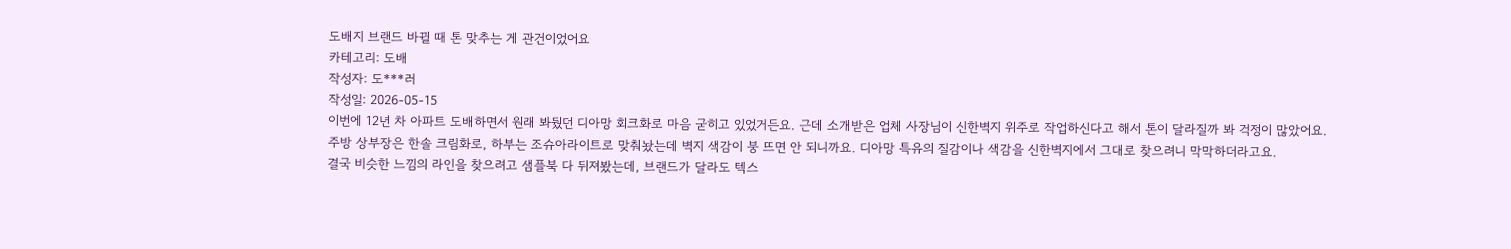도배지 브랜드 바뀔 때 톤 맞추는 게 관건이었어요
카테고리: 도배
작성자: 도***러
작성일: 2026-05-15
이번에 12년 차 아파트 도배하면서 원래 봐뒀던 디아망 회크화로 마음 굳히고 있었거든요. 근데 소개받은 업체 사장님이 신한벽지 위주로 작업하신다고 해서 톤이 달라질까 봐 걱정이 많았어요.
주방 상부장은 한솔 크림화로, 하부는 조슈아라이트로 맞춰놨는데 벽지 색감이 붕 뜨면 안 되니까요. 디아망 특유의 질감이나 색감을 신한벽지에서 그대로 찾으려니 막막하더라고요.
결국 비슷한 느낌의 라인을 찾으려고 샘플북 다 뒤져봤는데, 브랜드가 달라도 텍스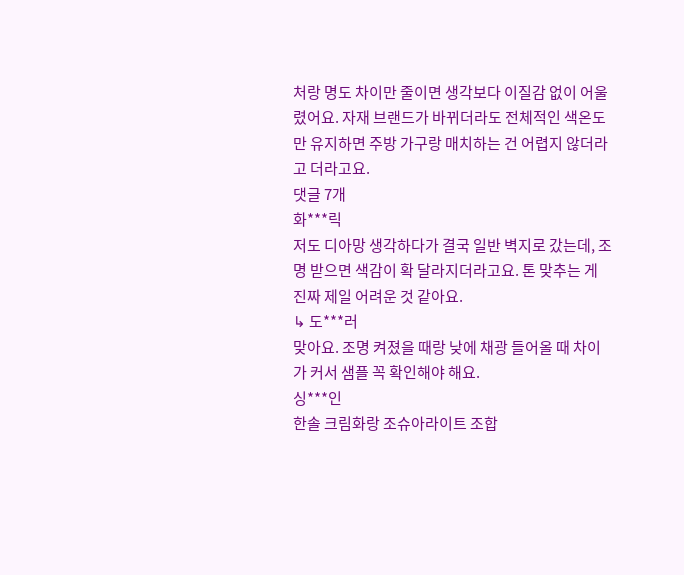처랑 명도 차이만 줄이면 생각보다 이질감 없이 어울렸어요. 자재 브랜드가 바뀌더라도 전체적인 색온도만 유지하면 주방 가구랑 매치하는 건 어렵지 않더라고 더라고요.
댓글 7개
화***릭
저도 디아망 생각하다가 결국 일반 벽지로 갔는데, 조명 받으면 색감이 확 달라지더라고요. 톤 맞추는 게 진짜 제일 어려운 것 같아요.
↳ 도***러
맞아요. 조명 켜졌을 때랑 낮에 채광 들어올 때 차이가 커서 샘플 꼭 확인해야 해요.
싱***인
한솔 크림화랑 조슈아라이트 조합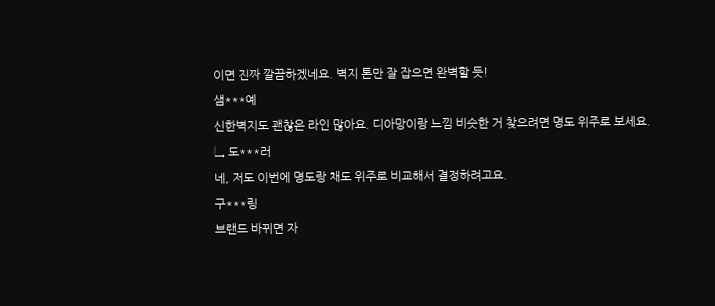이면 진짜 깔끔하겠네요. 벽지 톤만 잘 잡으면 완벽할 듯!
샘***예
신한벽지도 괜찮은 라인 많아요. 디아망이랑 느낌 비슷한 거 찾으려면 명도 위주로 보세요.
↳ 도***러
네, 저도 이번에 명도랑 채도 위주로 비교해서 결정하려고요.
구***링
브랜드 바뀌면 자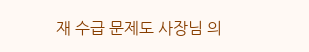재 수급 문제도 사장님 의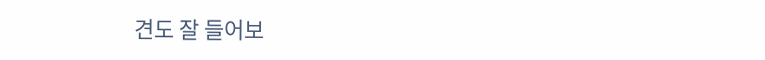견도 잘 들어보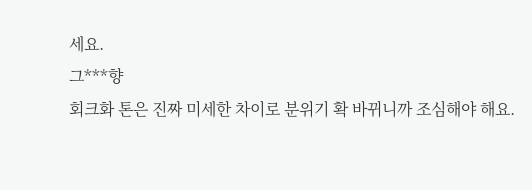세요.
그***향
회크화 톤은 진짜 미세한 차이로 분위기 확 바뀌니까 조심해야 해요.